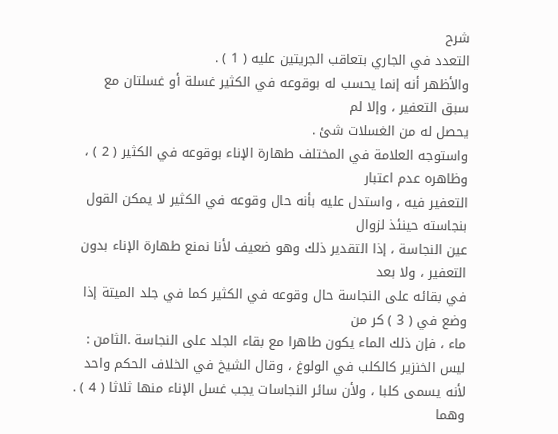شرح
التعدد في الجاري بتعاقب الجريتين عليه ( 1 ) .
والأظهر أنه إنما يحسب له بوقوعه في الكثير غسلة أو غسلتان مع سبق التعفير ، وإلا لم
يحصل له من الغسلات شئ .
واستوجه العلامة في المختلف طهارة الإناء بوقوعه في الكثير ( 2 ) ، وظاهره عدم اعتبار
التعفير فيه ، واستدل عليه بأنه حال وقوعه في الكثير لا يمكن القول بنجاسته حينئذ لزوال
عين النجاسة ، إذا التقدير ذلك وهو ضعيف لأنا نمنع طهارة الإناء بدون التعفير ، ولا بعد
في بقائه على النجاسة حال وقوعه في الكثير كما في جلد الميتة إذا وضع في ( 3 ) كر من
ماء ، فإن ذلك الماء يكون طاهرا مع بقاء الجلد على النجاسة .الثامن : ليس الخنزير كالكلب في الولوغ ، وقال الشيخ في الخلاف الحكم واحد
لأنه يسمى كلبا ، ولأن سائر النجاسات يجب غسل الإناء منها ثلاثا ( 4 ) . وهما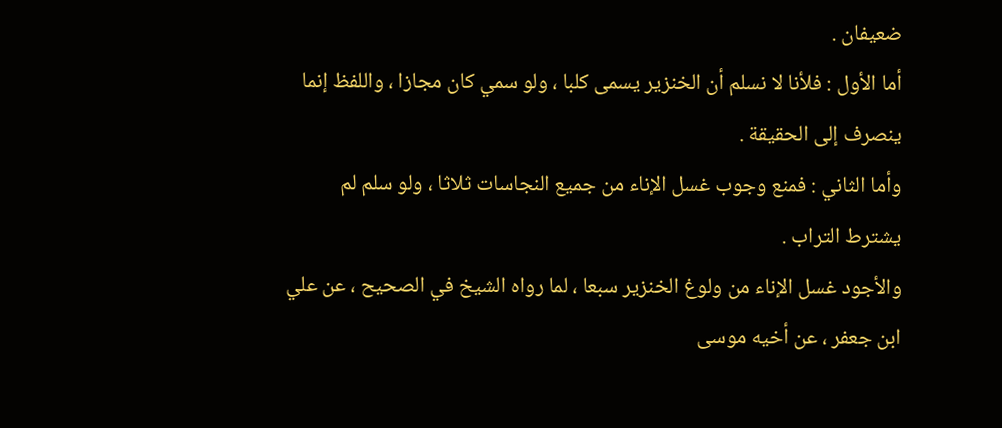ضعيفان .
أما الأول : فلأنا لا نسلم أن الخنزير يسمى كلبا ، ولو سمي كان مجازا ، واللفظ إنما
ينصرف إلى الحقيقة .
وأما الثاني : فمنع وجوب غسل الإناء من جميع النجاسات ثلاثا ، ولو سلم لم
يشترط التراب .
والأجود غسل الإناء من ولوغ الخنزير سبعا ، لما رواه الشيخ في الصحيح ، عن علي
ابن جعفر ، عن أخيه موسى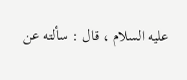عليه السلام ، قال : سألته عن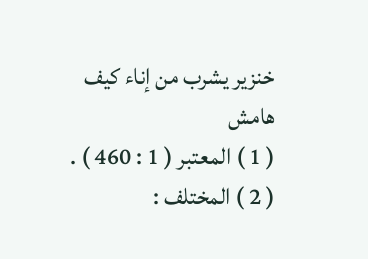خنزير يشرب من إناء كيف
هامش
( 1 ) المعتبر ( 1 : 460 ) .
( 2 ) المختلف :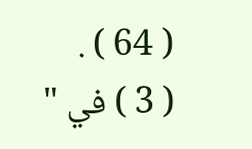( 64 ) .
( 3 ) في "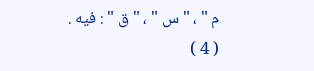م " ، " س " ، " ق " : فيه .
( 4 )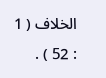الخلاف ( 1 : 52 ) .